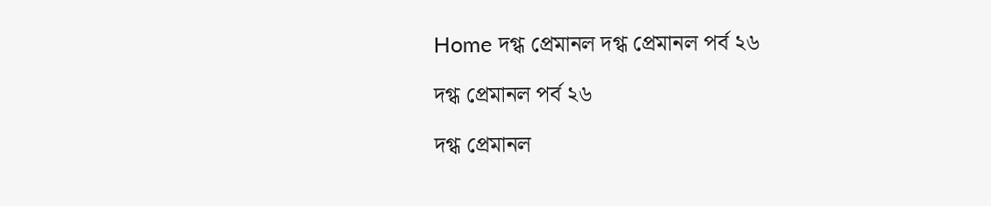Home দগ্ধ প্রেমানল দগ্ধ প্রেমানল পর্ব ২৬

দগ্ধ প্রেমানল পর্ব ২৬

দগ্ধ প্রেমানল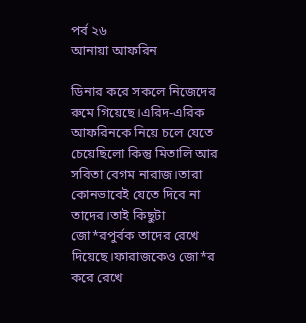পর্ব ২৬
আনায়া আফরিন

ডিনার করে সকলে নিজেদের রুমে গিয়েছে।এরিদ-এরিক আফরিনকে নিয়ে চলে যেতে চেয়েছিলো কিন্তু মিতালি আর সবিতা বেগম নারাজ।তারা কোনভাবেই যেতে দিবে না তাদের।তাই কিছুটা জো*রপুর্বক তাদের রেখে দিয়েছে।ফারাজকেও জো*র করে রেখে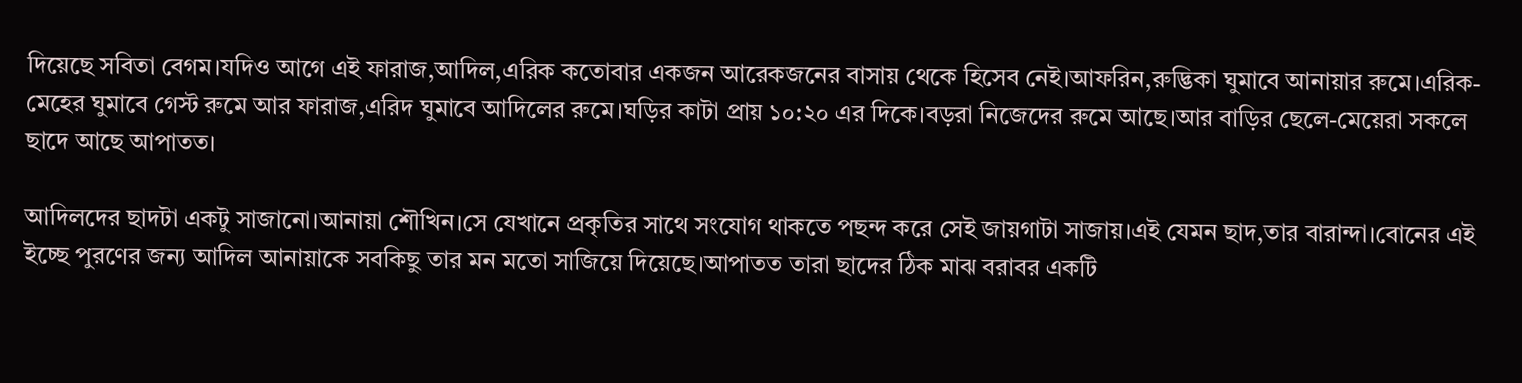দিয়েছে সবিতা বেগম।যদিও আগে এই ফারাজ,আদিল,এরিক কতোবার একজন আরেকজনের বাসায় থেকে হিসেব নেই।আফরিন,রুদ্ভিকা ঘুমাবে আনায়ার রুমে।এরিক-মেহের ঘুমাবে গেস্ট রুমে আর ফারাজ,এরিদ ঘুমাবে আদিলের রুমে।ঘড়ির কাটা প্রায় ১০:২০ এর দিকে।বড়রা নিজেদের রুমে আছে।আর বাড়ির ছেলে-মেয়েরা সকলে ছাদে আছে আপাতত।

আদিলদের ছাদটা একটু সাজানো।আনায়া শৌখিন।সে যেখানে প্রকৃতির সাথে সংযোগ থাকতে পছন্দ করে সেই জায়গাটা সাজায়।এই যেমন ছাদ,তার বারান্দা।বোনের এই ইচ্ছে পুরণের জন্য আদিল আনায়াকে সবকিছু তার মন মতো সাজিয়ে দিয়েছে।আপাতত তারা ছাদের ঠিক মাঝ বরাবর একটি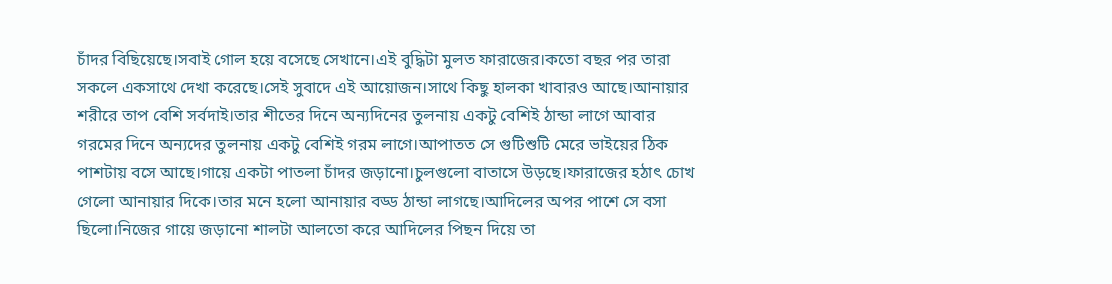চাঁদর বিছিয়েছে।সবাই গোল হয়ে বসেছে সেখানে।এই বুদ্ধিটা মুলত ফারাজের।কতো বছর পর তারা সকলে একসাথে দেখা করেছে।সেই সুবাদে এই আয়োজন।সাথে কিছু হালকা খাবারও আছে।আনায়ার শরীরে তাপ বেশি সর্বদাই।তার শীতের দিনে অন্যদিনের তুলনায় একটু বেশিই ঠান্ডা লাগে আবার গরমের দিনে অন্যদের তুলনায় একটু বেশিই গরম লাগে।আপাতত সে গুটিশুটি মেরে ভাইয়ের ঠিক পাশটায় বসে আছে।গায়ে একটা পাতলা চাঁদর জড়ানো।চুলগুলো বাতাসে উড়ছে।ফারাজের হঠাৎ চোখ গেলো আনায়ার দিকে।তার মনে হলো আনায়ার বড্ড ঠান্ডা লাগছে।আদিলের অপর পাশে সে বসা ছিলো।নিজের গায়ে জড়ানো শালটা আলতো করে আদিলের পিছন দিয়ে তা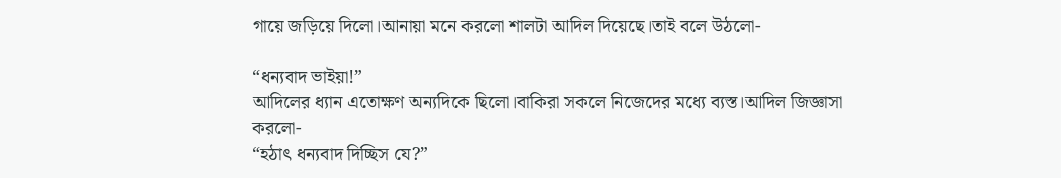গায়ে জড়িয়ে দিলো।আনায়া মনে করলো শালটা আদিল দিয়েছে।তাই বলে উঠলো-

“ধন্যবাদ ভাইয়া!”
আদিলের ধ্যান এতোক্ষণ অন্যদিকে ছিলো।বাকিরা সকলে নিজেদের মধ্যে ব্যস্ত।আদিল জিজ্ঞাসা করলো-
“হঠাৎ ধন্যবাদ দিচ্ছিস যে?”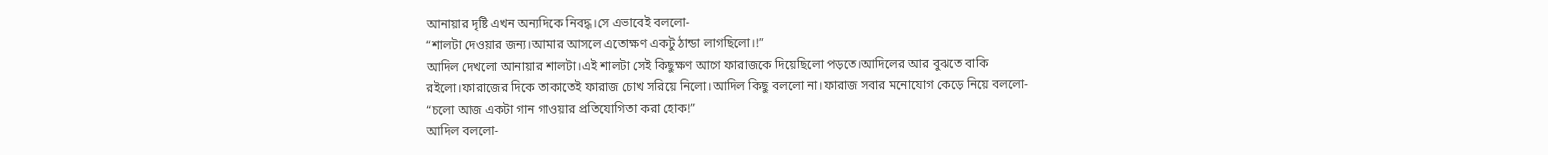আনায়ার দৃষ্টি এখন অন্যদিকে নিবদ্ধ।সে এভাবেই বললো-
“শালটা দেওয়ার জন্য।আমার আসলে এতোক্ষণ একটু ঠান্ডা লাগছিলো।!”
আদিল দেখলো আনায়ার শালটা।এই শালটা সেই কিছুক্ষণ আগে ফারাজকে দিয়েছিলো পড়তে।আদিলের আর বুঝতে বাকি রইলো।ফারাজের দিকে তাকাতেই ফারাজ চোখ সরিয়ে নিলো।আদিল কিছু বললো না।ফারাজ সবার মনোযোগ কেড়ে নিয়ে বললো-
“চলো আজ একটা গান গাওয়ার প্রতিযোগিতা করা হোক!”
আদিল বললো-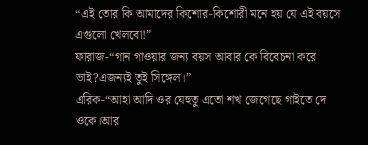“এই তোর কি আমাদের কিশোর-কিশোরী মনে হয় যে এই বয়সে এগুলো খেলবো!”
ফারাজ-“গান গাওয়ার জন্য বয়স আবার কে বিবেচনা করে ভাই?এজন্যই তুই সিঙ্গেল।”
এরিক-“আহা আদি ওর যেহুতু এতো শখ জেগেছে গাইতে দে ওকে।আর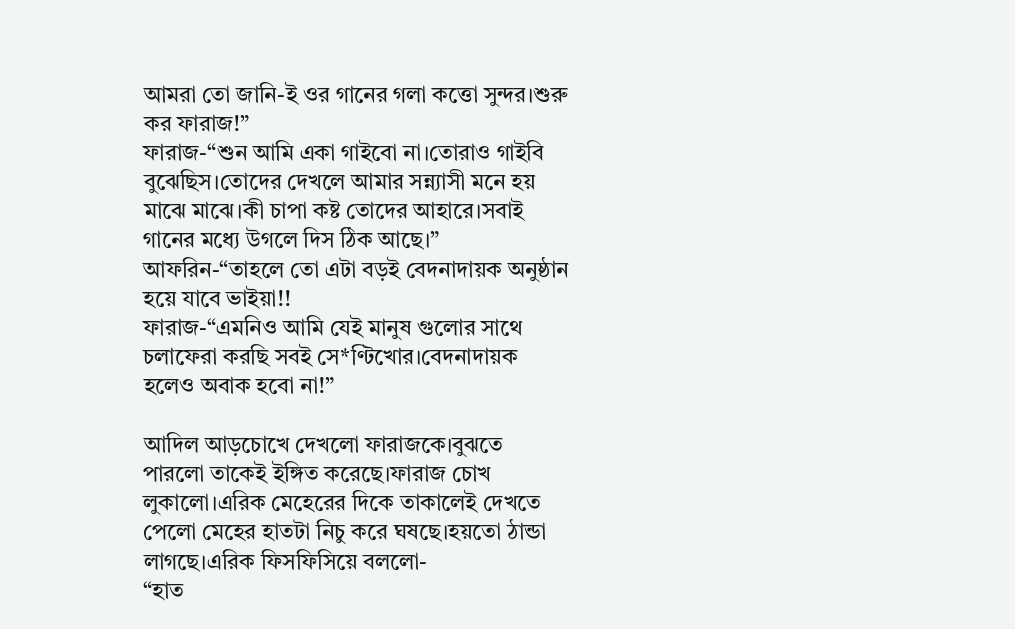আমরা তো জানি-ই ওর গানের গলা কত্তো সুন্দর।শুরু কর ফারাজ!”
ফারাজ-“শুন আমি একা গাইবো না।তোরাও গাইবি বুঝেছিস।তোদের দেখলে আমার সন্ন্যাসী মনে হয় মাঝে মাঝে।কী চাপা কষ্ট তোদের আহারে।সবাই গানের মধ্যে উগলে দিস ঠিক আছে।”
আফরিন-“তাহলে তো এটা বড়ই বেদনাদায়ক অনুষ্ঠান হয়ে যাবে ভাইয়া!!
ফারাজ-“এমনিও আমি যেই মানুষ গুলোর সাথে চলাফেরা করছি সবই সে*ণ্টিখোর।বেদনাদায়ক হলেও অবাক হবো না!”

আদিল আড়চোখে দেখলো ফারাজকে।বুঝতে পারলো তাকেই ইঙ্গিত করেছে।ফারাজ চোখ লুকালো।এরিক মেহেরের দিকে তাকালেই দেখতে পেলো মেহের হাতটা নিচু করে ঘষছে।হয়তো ঠান্ডা লাগছে।এরিক ফিসফিসিয়ে বললো-
“হাত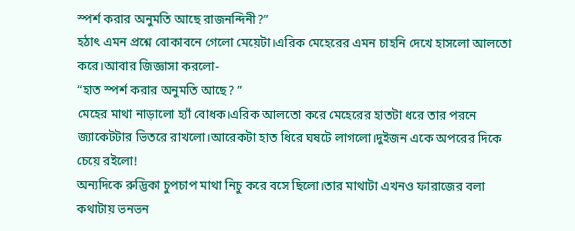স্পর্শ করার অনুমতি আছে রাজনন্দিনী?”
হঠাৎ এমন প্রশ্নে বোকাবনে গেলো মেয়েটা।এরিক মেহেরের এমন চাহনি দেখে হাসলো আলতো করে।আবার জিজ্ঞাসা করলো-
“হাত স্পর্শ করার অনুমতি আছে? ”
মেহের মাথা নাড়ালো হ্যাঁ বোধক।এরিক আলতো করে মেহেরের হাতটা ধরে তার পরনে জ্যাকেটটার ভিতরে রাখলো।আরেকটা হাত ধিরে ঘষটে লাগলো।দুইজন একে অপরের দিকে চেয়ে রইলো!
অন্যদিকে রুদ্ভিকা চুপচাপ মাথা নিচু করে বসে ছিলো।তার মাথাটা এখনও ফারাজের বলা কথাটায় ভনভন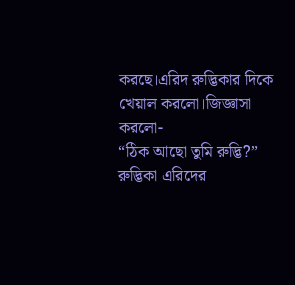করছে।এরিদ রুদ্ভিকার দিকে খেয়াল করলো।জিজ্ঞাসা করলো-
“ঠিক আছো তুমি রুদ্ভি?”
রুদ্ভিকা এরিদের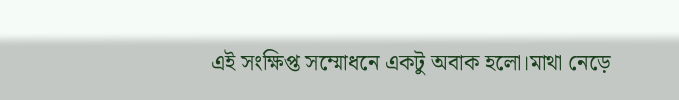এই সংক্ষিপ্ত সম্মোধনে একটু অবাক হলো।মাথা নেড়ে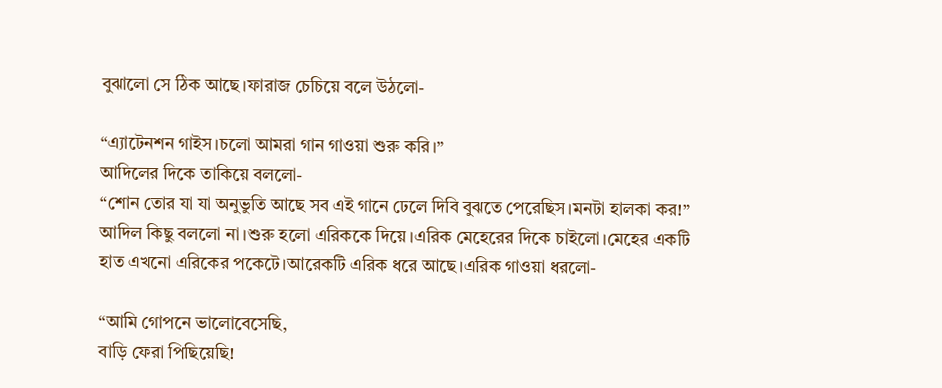বুঝালো সে ঠিক আছে।ফারাজ চেচিয়ে বলে উঠলো-

“এ্যাটেনশন গাইস।চলো আমরা গান গাওয়া শুরু করি।”
আদিলের দিকে তাকিয়ে বললো-
“শোন তোর যা যা অনুভুতি আছে সব এই গানে ঢেলে দিবি বুঝতে পেরেছিস।মনটা হালকা কর!”
আদিল কিছু বললো না।শুরু হলো এরিককে দিয়ে।এরিক মেহেরের দিকে চাইলো।মেহের একটি হাত এখনো এরিকের পকেটে।আরেকটি এরিক ধরে আছে।এরিক গাওয়া ধরলো-

“আমি গোপনে ভালোবেসেছি,
বাড়ি ফেরা পিছিয়েছি!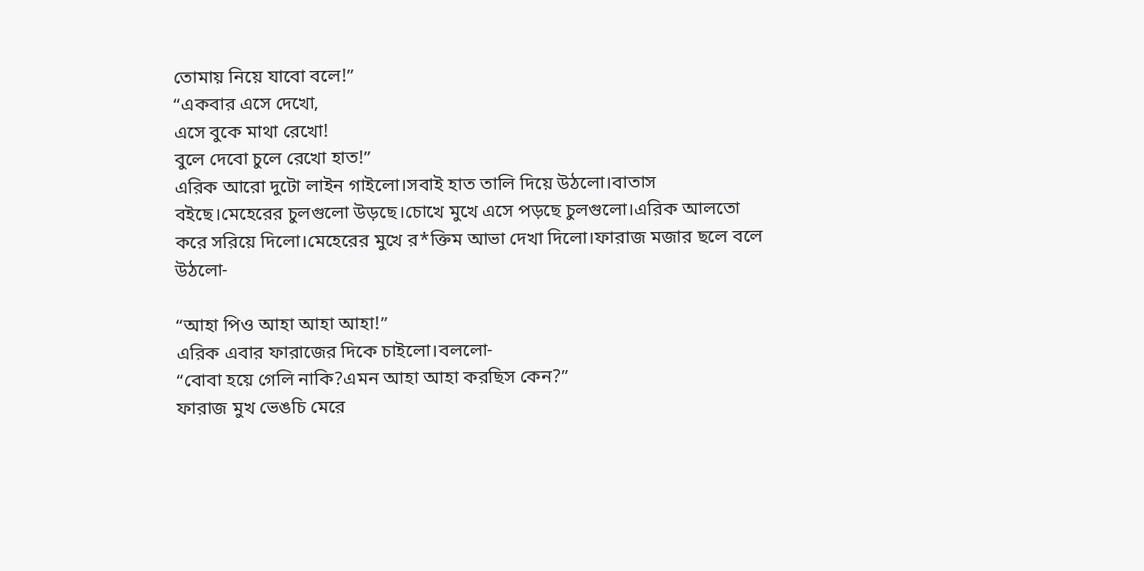তোমায় নিয়ে যাবো বলে!”
“একবার এসে দেখো,
এসে বুকে মাথা রেখো!
বুলে দেবো চুলে রেখো হাত!”
এরিক আরো দুটো লাইন গাইলো।সবাই হাত তালি দিয়ে উঠলো।বাতাস বইছে।মেহেরের চুলগুলো উড়ছে।চোখে মুখে এসে পড়ছে চুলগুলো।এরিক আলতো করে সরিয়ে দিলো।মেহেরের মুখে র*ক্তিম আভা দেখা দিলো।ফারাজ মজার ছলে বলে উঠলো-

“আহা পিও আহা আহা আহা!”
এরিক এবার ফারাজের দিকে চাইলো।বললো-
“বোবা হয়ে গেলি নাকি?এমন আহা আহা করছিস কেন?”
ফারাজ মুখ ভেঙচি মেরে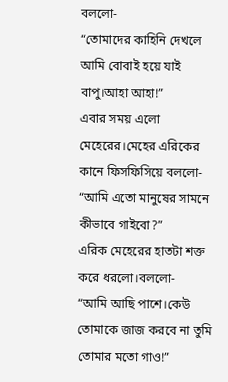বললো-
“তোমাদের কাহিনি দেখলে আমি বোবাই হয়ে যাই বাপু।আহা আহা!”
এবার সময় এলো মেহেরের।মেহের এরিকের কানে ফিসফিসিয়ে বললো-
“আমি এতো মানুষের সামনে কীভাবে গাইবো?”
এরিক মেহেরের হাতটা শক্ত করে ধরলো।বললো-
“আমি আছি পাশে।কেউ তোমাকে জাজ করবে না তুমি তোমার মতো গাও!”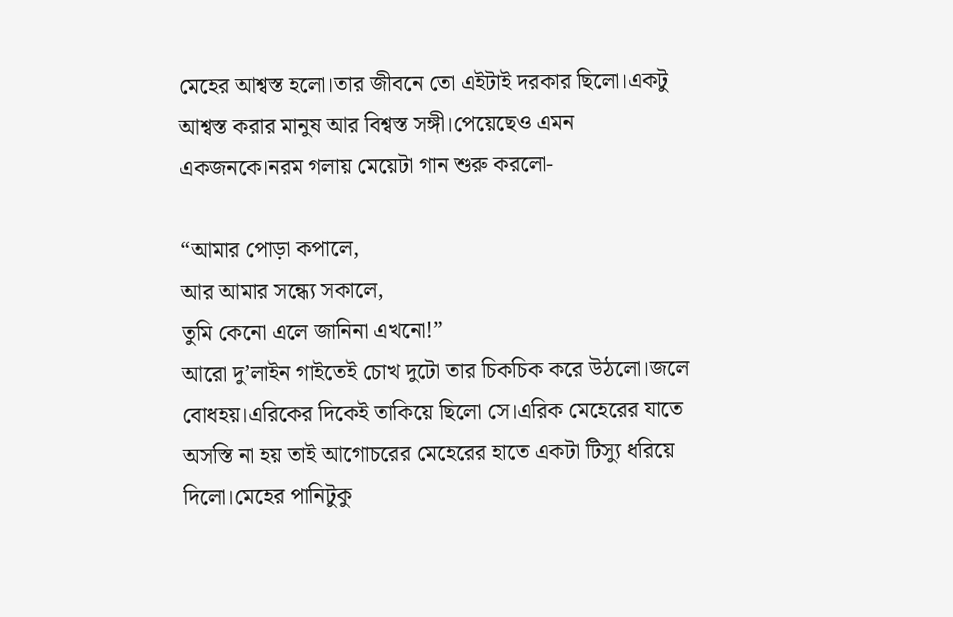মেহের আশ্বস্ত হলো।তার জীবনে তো এইটাই দরকার ছিলো।একটু আশ্বস্ত করার মানুষ আর বিশ্বস্ত সঙ্গী।পেয়েছেও এমন একজনকে।নরম গলায় মেয়েটা গান শুরু করলো-

“আমার পোড়া কপালে,
আর আমার সন্ধ্যে সকালে,
তুমি কেনো এলে জানিনা এখনো!”
আরো দু’লাইন গাইতেই চোখ দুটো তার চিকচিক করে উঠলো।জলে বোধহয়।এরিকের দিকেই তাকিয়ে ছিলো সে।এরিক মেহেরের যাতে অসস্তি না হয় তাই আগোচরের মেহেরের হাতে একটা টিস্যু ধরিয়ে দিলো।মেহের পানিটুকু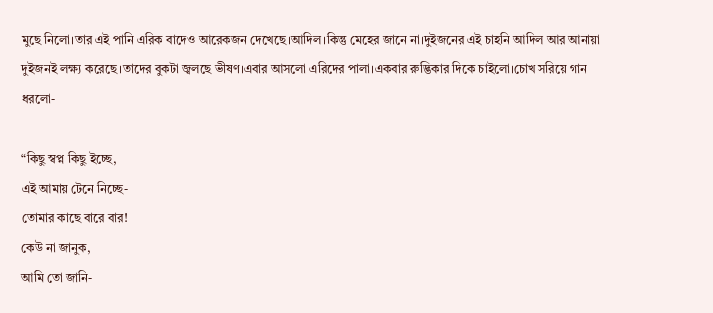মুছে নিলো।তার এই পানি এরিক বাদেও আরেকজন দেখেছে।আদিল।কিন্তু মেহের জানে না।দুইজনের এই চাহনি আদিল আর আনায়া দুইজনই লক্ষ্য করেছে।তাদের বুকটা জ্বলছে ভীষণ।এবার আসলো এরিদের পালা।একবার রুদ্ভিকার দিকে চাইলো।চোখ সরিয়ে গান ধরলো-

“কিছু স্বপ্ন কিছু ইচ্ছে,
এই আমায় টেনে নিচ্ছে-
তোমার কাছে বারে বার!
কেউ না জানুক,
আমি তো জানি-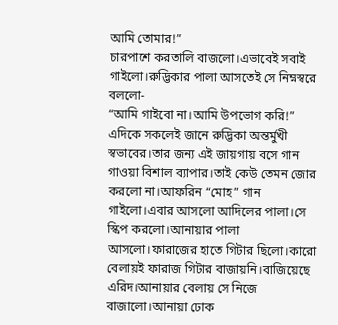আমি তোমার!”
চারপাশে করতালি বাজলো।এভাবেই সবাই গাইলো।রুদ্ভিকার পালা আসতেই সে নিম্নস্বরে বললো-
“আমি গাইবো না।আমি উপভোগ করি!”
এদিকে সকলেই জানে রুদ্ভিকা অন্তর্মুখী স্বভাবের।তার জন্য এই জায়গায় বসে গান গাওয়া বিশাল ব্যাপার।তাই কেউ তেমন জোর করলো না।আফরিন “মোহ” গান গাইলো।এবার আসলো আদিলের পালা।সে স্কিপ করলো।আনায়ার পালা আসলো।ফারাজের হাতে গিটার ছিলো।কারো বেলায়ই ফারাজ গিটার বাজায়নি।বাজিয়েছে এরিদ।আনায়ার বেলায় সে নিজে বাজালো।আনায়া ঢোক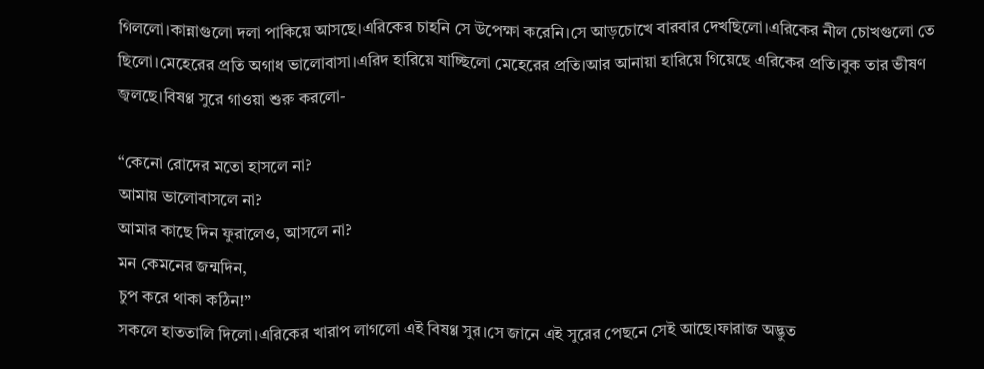গিললো।কান্নাগুলো দলা পাকিয়ে আসছে।এরিকের চাহনি সে উপেক্ষা করেনি।সে আড়চোখে বারবার দেখছিলো।এরিকের নীল চোখগুলো তে ছিলো।মেহেরের প্রতি অগাধ ভালোবাসা।এরিদ হারিয়ে যাচ্ছিলো মেহেরের প্রতি।আর আনায়া হারিয়ে গিয়েছে এরিকের প্রতি।বুক তার ভীষণ জ্বলছে।বিষণ্ণ সুরে গাওয়া শুরু করলো-

“কেনো রোদের মতো হাসলে না?
আমায় ভালোবাসলে না?
আমার কাছে দিন ফুরালেও, আসলে না?
মন কেমনের জন্মদিন,
চুপ করে থাকা কঠিন!”
সকলে হাততালি দিলো।এরিকের খারাপ লাগলো এই বিষণ্ণ সুর।সে জানে এই সুরের পেছনে সেই আছে।ফারাজ অদ্ভুত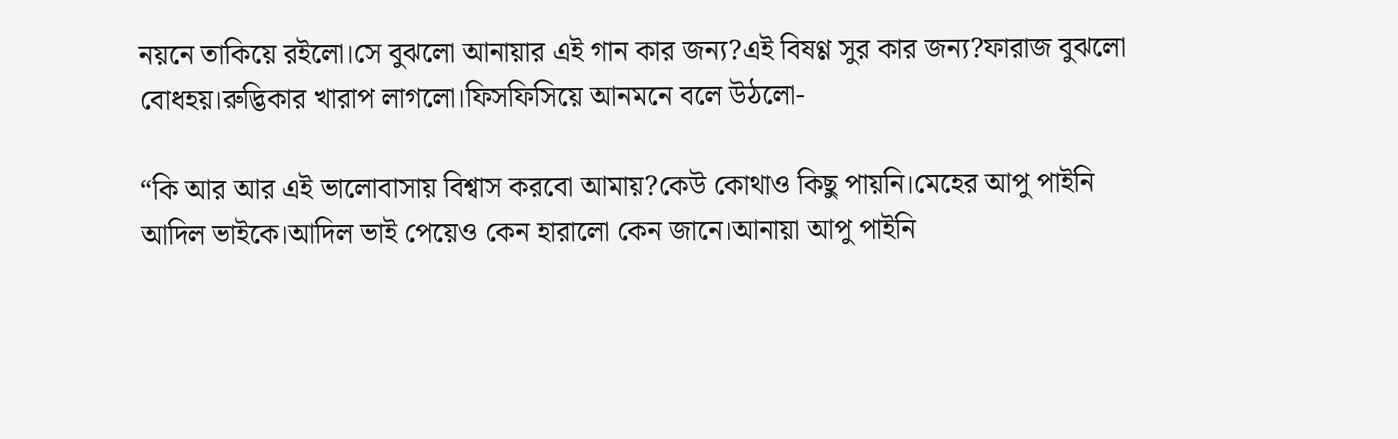নয়নে তাকিয়ে রইলো।সে বুঝলো আনায়ার এই গান কার জন্য?এই বিষণ্ণ সুর কার জন্য?ফারাজ বুঝলো বোধহয়।রুদ্ভিকার খারাপ লাগলো।ফিসফিসিয়ে আনমনে বলে উঠলো-

“কি আর আর এই ভালোবাসায় বিশ্বাস করবো আমায়?কেউ কোথাও কিছু পায়নি।মেহের আপু পাইনি আদিল ভাইকে।আদিল ভাই পেয়েও কেন হারালো কেন জানে।আনায়া আপু পাইনি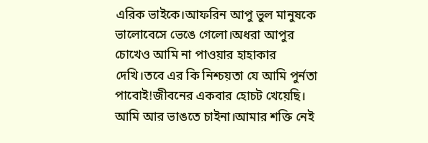এরিক ভাইকে।আফরিন আপু ভুল মানুষকে ভালোবেসে ভেঙে গেলো।অধরা আপুর চোখেও আমি না পাওয়ার হাহাকার দেখি।তবে এর কি নিশ্চয়তা যে আমি পুর্নতা পাবোই!জীবনের একবার হোচট খেয়েছি। আমি আর ভাঙতে চাইনা।আমার শক্তি নেই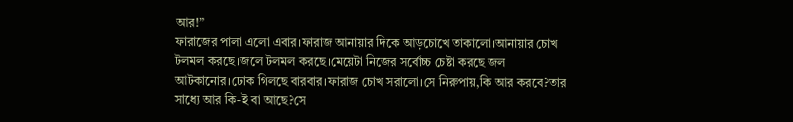আর!”
ফারাজের পালা এলো এবার।ফারাজ আনায়ার দিকে আড়চোখে তাকালো।আনায়ার চোখ টলমল করছে।জলে টলমল করছে।মেয়েটা নিজের সর্বোচ্চ চেষ্টা করছে জল আটকানোর।ঢোক গিলছে বারবার।ফারাজ চোখ সরালো।সে নিরুপায়,কি আর করবে?তার সাধ্যে আর কি-ই বা আছে?সে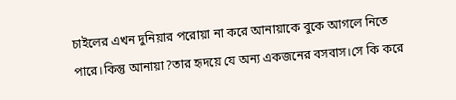চাইলের এখন দুনিয়ার পরোয়া না করে আনায়াকে বুকে আগলে নিতে পারে।কিন্তু আনায়া?তার হৃদয়ে যে অন্য একজনের বসবাস।সে কি করে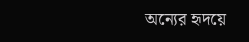অন্যের হৃদয়ে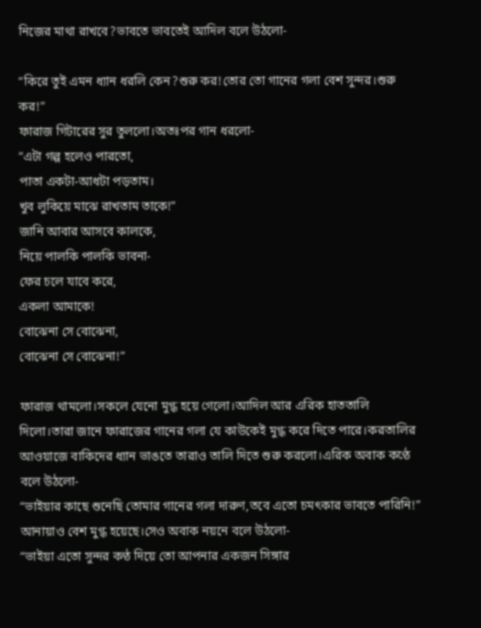নিজের মাথা রাখবে?ভাবতে ভাবতেই আদিল বলে উঠলো-

“কিরে তুই এমন ধ্যান ধরলি কেন?শুরু কর!তোর তো গানের গলা বেশ সুন্দর।শুরু কর!”
ফারাজ গিটারের সুর তুললো।অতঃপর গান ধরলো-
“এটা গল্প হলেও পারতো,
পাতা একটা-আধটা পড়তাম।
খুব লুকিয়ে মাঝে রাখতাম তাকে!”
জানি আবার আসবে কালকে,
নিয়ে পালকি পালকি ভাবনা-
ফের চলে যাবে করে,
একলা আমাকে!
বোঝেনা সে বোঝেনা,
বোঝেনা সে বোঝেনা!”

ফারাজ থামলো।সকলে যেনো মুগ্ধ হয়ে গেলো।আদিল আর এরিক হাততালি দিলো।তারা জানে ফারাজের গানের গলা যে কাউকেই মুগ্ধ করে দিতে পারে।করতালির আওয়াজে বাকিদের ধ্যান ভাঙতে তারাও তালি দিতে শুরু করলো।এরিক অবাক কণ্ঠে বলে উঠলো-
“ভাইয়ার কাছে শুনেছি তোমার গানের গলা দারুণ,তবে এতো চমৎকার ভাবতে পারিনি!”
আনায়াও বেশ মুগ্ধ হয়েছে।সেও অবাক নয়নে বলে উঠলো-
“ভাইয়া এতো সুন্দর কণ্ঠ দিয়ে তো আপনার একজন সিঙ্গার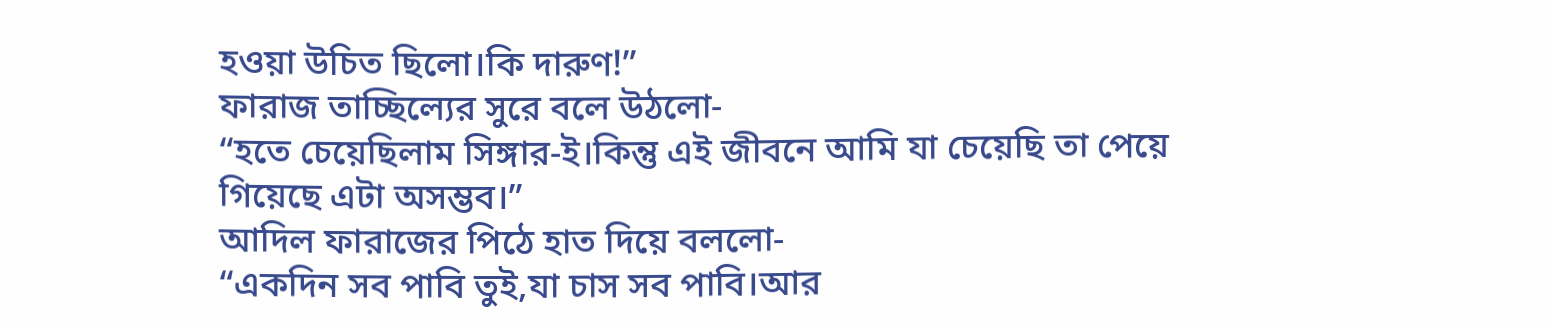হওয়া উচিত ছিলো।কি দারুণ!”
ফারাজ তাচ্ছিল্যের সুরে বলে উঠলো-
“হতে চেয়েছিলাম সিঙ্গার-ই।কিন্তু এই জীবনে আমি যা চেয়েছি তা পেয়ে গিয়েছে এটা অসম্ভব।”
আদিল ফারাজের পিঠে হাত দিয়ে বললো-
“একদিন সব পাবি তুই,যা চাস সব পাবি।আর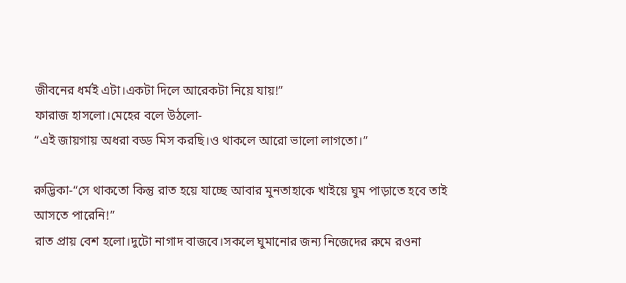জীবনের ধর্মই এটা।একটা দিলে আরেকটা নিয়ে যায়!”
ফারাজ হাসলো।মেহের বলে উঠলো-
“এই জায়গায় অধরা বড্ড মিস করছি।ও থাকলে আরো ভালো লাগতো।”

রুদ্ভিকা-“সে থাকতো কিন্তু রাত হয়ে যাচ্ছে আবার মুনতাহাকে খাইয়ে ঘুম পাড়াতে হবে তাই আসতে পারেনি!”
রাত প্রায় বেশ হলো।দুটো নাগাদ বাজবে।সকলে ঘুমানোর জন্য নিজেদের রুমে রওনা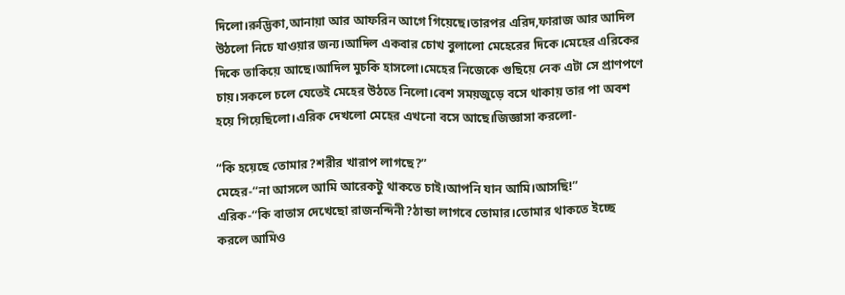দিলো।রুদ্ভিকা,আনায়া আর আফরিন আগে গিয়েছে।তারপর এরিদ,ফারাজ আর আদিল উঠলো নিচে যাওয়ার জন্য।আদিল একবার চোখ বুলালো মেহেরের দিকে।মেহের এরিকের দিকে তাকিয়ে আছে।আদিল মুচকি হাসলো।মেহের নিজেকে গুছিয়ে নেক এটা সে প্রাণপণে চায়।সকলে চলে যেতেই মেহের উঠতে নিলো।বেশ সময়জুড়ে বসে থাকায় তার পা অবশ হয়ে গিয়েছিলো।এরিক দেখলো মেহের এখনো বসে আছে।জিজ্ঞাসা করলো-

“কি হয়েছে তোমার?শরীর খারাপ লাগছে?”
মেহের-“না আসলে আমি আরেকটু থাকতে চাই।আপনি যান আমি।আসছি!”
এরিক-“কি বাতাস দেখেছো রাজনন্দিনী?ঠান্ডা লাগবে তোমার।তোমার থাকতে ইচ্ছে করলে আমিও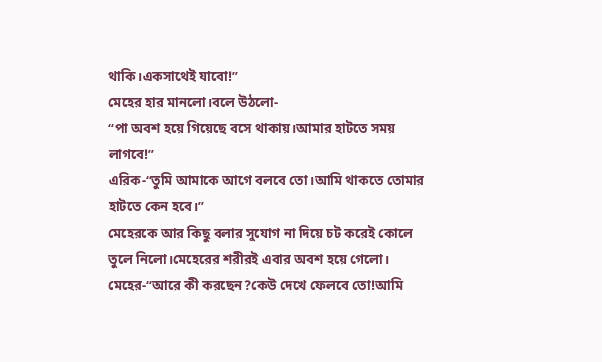থাকি।একসাথেই যাবো!”
মেহের হার মানলো।বলে উঠলো-
“পা অবশ হয়ে গিয়েছে বসে থাকায়।আমার হাটতে সময় লাগবে!”
এরিক-“তুমি আমাকে আগে বলবে তো।আমি থাকতে তোমার হাটতে কেন হবে।”
মেহেরকে আর কিছু বলার সুযোগ না দিয়ে চট করেই কোলে তুলে নিলো।মেহেরের শরীরই এবার অবশ হয়ে গেলো।
মেহের-“আরে কী করছেন?কেউ দেখে ফেলবে তো!আমি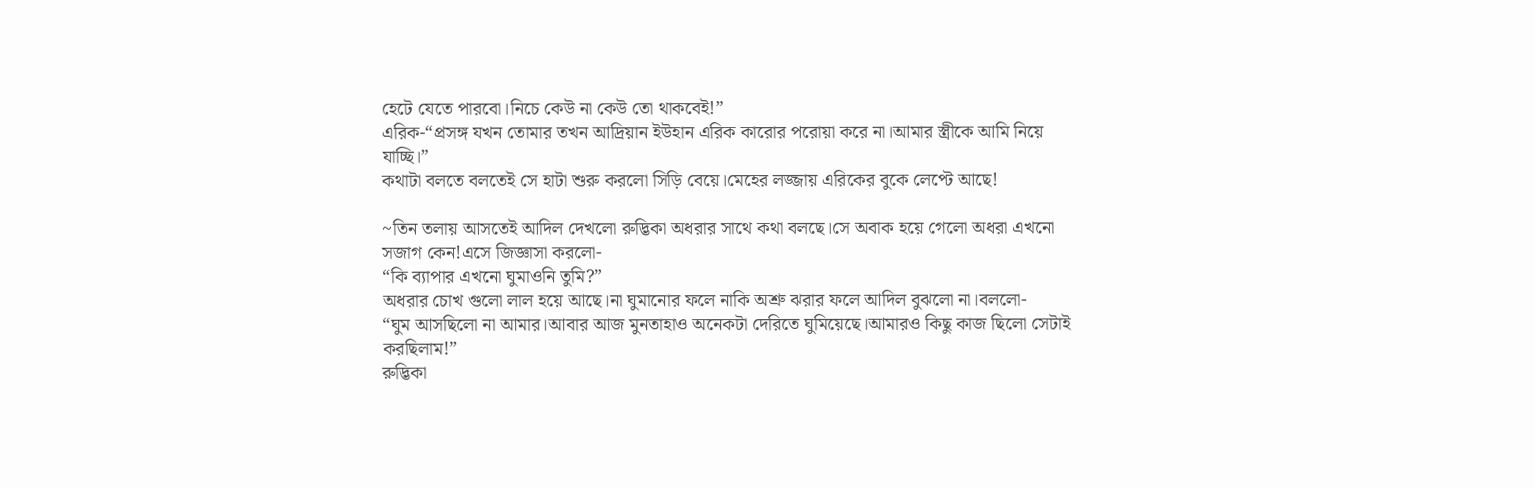হেটে যেতে পারবো।নিচে কেউ না কেউ তো থাকবেই!”
এরিক-“প্রসঙ্গ যখন তোমার তখন আদ্রিয়ান ইউহান এরিক কারোর পরোয়া করে না।আমার স্ত্রীকে আমি নিয়ে যাচ্ছি।”
কথাটা বলতে বলতেই সে হাটা শুরু করলো সিড়ি বেয়ে।মেহের লজ্জায় এরিকের বুকে লেপ্টে আছে!

~তিন তলায় আসতেই আদিল দেখলো রুদ্ভিকা অধরার সাথে কথা বলছে।সে অবাক হয়ে গেলো অধরা এখনো সজাগ কেন!এসে জিজ্ঞাসা করলো-
“কি ব্যাপার এখনো ঘুমাওনি তুমি?”
অধরার চোখ গুলো লাল হয়ে আছে।না ঘুমানোর ফলে নাকি অশ্রু ঝরার ফলে আদিল বুঝলো না।বললো-
“ঘুম আসছিলো না আমার।আবার আজ মুনতাহাও অনেকটা দেরিতে ঘুমিয়েছে।আমারও কিছু কাজ ছিলো সেটাই করছিলাম!”
রুদ্ভিকা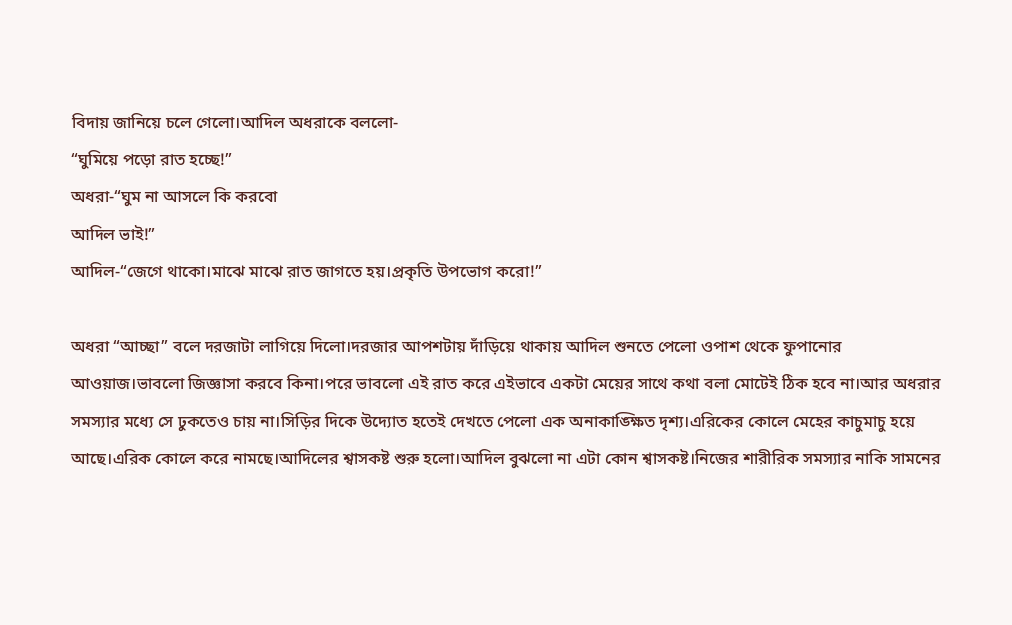বিদায় জানিয়ে চলে গেলো।আদিল অধরাকে বললো-
“ঘুমিয়ে পড়ো রাত হচ্ছে!”
অধরা-“ঘুম না আসলে কি করবো
আদিল ভাই!”
আদিল-“জেগে থাকো।মাঝে মাঝে রাত জাগতে হয়।প্রকৃতি উপভোগ করো!”

অধরা “আচ্ছা” বলে দরজাটা লাগিয়ে দিলো।দরজার আপশটায় দাঁড়িয়ে থাকায় আদিল শুনতে পেলো ওপাশ থেকে ফুপানোর আওয়াজ।ভাবলো জিজ্ঞাসা করবে কিনা।পরে ভাবলো এই রাত করে এইভাবে একটা মেয়ের সাথে কথা বলা মোটেই ঠিক হবে না।আর অধরার সমস্যার মধ্যে সে ঢুকতেও চায় না।সিড়ির দিকে উদ্যোত হতেই দেখতে পেলো এক অনাকাঙ্ক্ষিত দৃশ্য।এরিকের কোলে মেহের কাচুমাচু হয়ে আছে।এরিক কোলে করে নামছে।আদিলের শ্বাসকষ্ট শুরু হলো।আদিল বুঝলো না এটা কোন শ্বাসকষ্ট।নিজের শারীরিক সমস্যার নাকি সামনের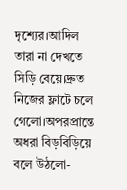দৃশ্যের।আদিল তারা না দেখতে সিড়ি বেয়ে।দ্রুত নিজের ফ্লাটে চলে গেলো।অপরপ্রান্তে অধরা বিড়বিড়িয়ে বলে উঠলো-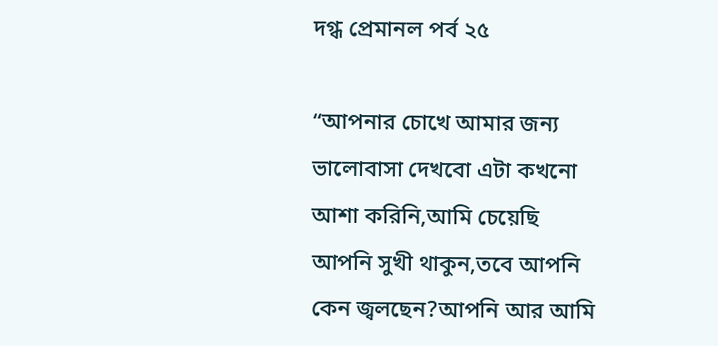দগ্ধ প্রেমানল পর্ব ২৫

“আপনার চোখে আমার জন্য ভালোবাসা দেখবো এটা কখনো আশা করিনি,আমি চেয়েছি আপনি সুখী থাকুন,তবে আপনি কেন জ্বলছেন?আপনি আর আমি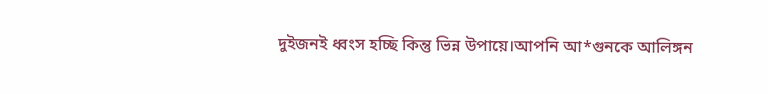দুইজনই ধ্বংস হচ্ছি কিন্তু ভিন্ন উপায়ে।আপনি আ*গুনকে আলিঙ্গন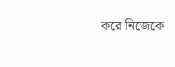করে নিজেকে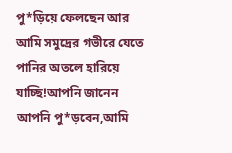পু*ড়িয়ে ফেলছেন আর আমি সমুদ্রের গভীরে যেতে পানির অতলে হারিয়ে যাচ্ছি!আপনি জানেন আপনি পু*ড়বেন,আমি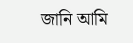জানি আমি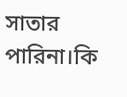সাতার পারিনা।কি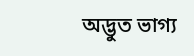অদ্ভুত ভাগ্য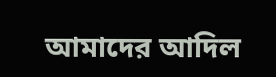আমাদের আদিল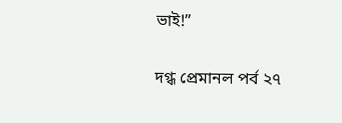ভাই!”

দগ্ধ প্রেমানল পর্ব ২৭